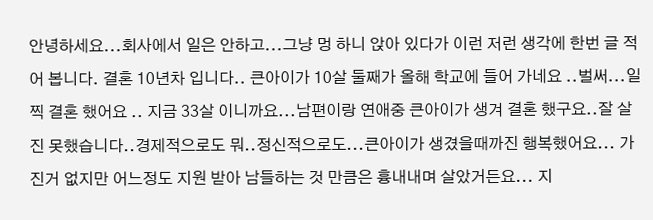안녕하세요...회사에서 일은 안하고...그냥 멍 하니 앉아 있다가 이런 저런 생각에 한번 글 적어 봅니다. 결혼 10년차 입니다.. 큰아이가 10살 둘째가 올해 학교에 들어 가네요 ..벌써...일찍 결혼 했어요 .. 지금 33살 이니까요...남편이랑 연애중 큰아이가 생겨 결혼 했구요..잘 살진 못했습니다..경제적으로도 뭐..정신적으로도...큰아이가 생겼을때까진 행복했어요... 가진거 없지만 어느정도 지원 받아 남들하는 것 만큼은 흉내내며 살았거든요... 지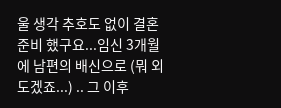울 생각 추호도 없이 결혼 준비 했구요...임신 3개월에 남편의 배신으로 (뭐 외도겠죠...) .. 그 이후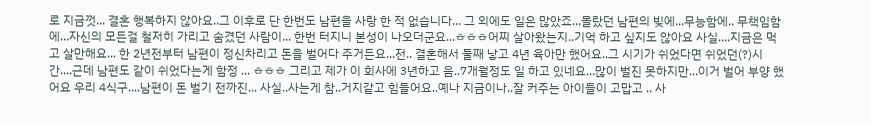로 지금껏... 결혼 행복하지 않아요..그 이후로 단 한번도 남편을 사랑 한 적 없습니다... 그 외에도 일은 많았죠...몰랐던 남편의 빚에...무능함에.. 무책임함에...자신의 모든걸 철저히 가리고 숨겼던 사람이... 한번 터지니 본성이 나오더군요...ㅎㅎㅎ어찌 살아왔는지..기억 하고 싶지도 않아요 사실....지금은 먹고 살만해요... 한 2년전부터 남편이 정신차리고 돈을 벌어다 주거든요...전.. 결혼해서 둘째 낳고 4년 육아만 했어요..그 시기가 쉬었다면 쉬었던(?)시간....근데 남편도 같이 쉬었다는게 함정 ... ㅎㅎㅎ 그리고 제가 이 회사에 3년하고 음..7개월정도 일 하고 있네요...많이 벌진 못하지만...이거 벌어 부양 했어요 우리 4식구....남편이 돈 벌기 전까진... 사실..사는게 참..거지같고 힘들어요..예나 지금이나..잘 커주는 아이들이 고맙고 .. 사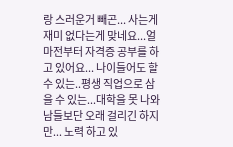랑 스러운거 빼곤... 사는게 재미 없다는게 맞네요...얼마전부터 자격증 공부를 하고 있어요... 나이들어도 할 수 있는..평생 직업으로 삼을 수 있는...대학을 못 나와 남들보단 오래 걸리긴 하지만... 노력 하고 있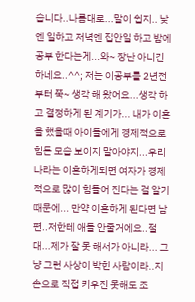습니다..나름대로...말이 쉽지.. 낮엔 일하고 저녁엔 집안일 하고 밤에 공부 한다는게...와~ 장난 아니긴 하네요..^^; 저는 이공부를 2년전부터 쭉~ 생각 해 왔어요...생각 하고 결정하게 된 계기가... 내가 이혼을 했을때 아이들에게 경제적으로 힘든 모습 보이지 말아야지...우리 나라는 이혼하게되면 여자가 경제적으로 많이 힘들어 진다는 걸 알기 때문에... 만약 이혼하게 된다면 남편..저한테 애들 안줄거에요..절대...제가 잘 못 해서가 아니라... 그냥 그런 사상이 박힌 사람이라..지 손으로 직접 키우진 못해도 조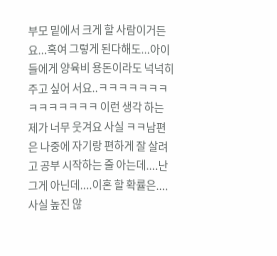부모 밑에서 크게 할 사람이거든요...혹여 그렇게 된다해도...아이들에게 양육비 용돈이라도 넉넉히 주고 싶어 서요..ㅋㅋㅋㅋㅋㅋㅋㅋㅋㅋㅋㅋㅋㅋ 이런 생각 하는 제가 너무 웃겨요 사실 ㅋㅋ남편은 나중에 자기랑 편하게 잘 살려고 공부 시작하는 줄 아는데....난 그게 아닌데....이혼 할 확률은....사실 높진 않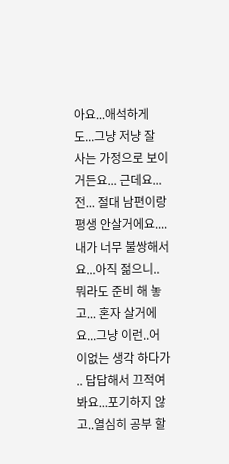아요...애석하게도...그냥 저냥 잘 사는 가정으로 보이거든요... 근데요...전... 절대 남편이랑 평생 안살거에요.... 내가 너무 불쌍해서요...아직 젊으니..뭐라도 준비 해 놓고... 혼자 살거에요...그냥 이런..어이없는 생각 하다가 .. 답답해서 끄적여봐요...포기하지 않고..열심히 공부 할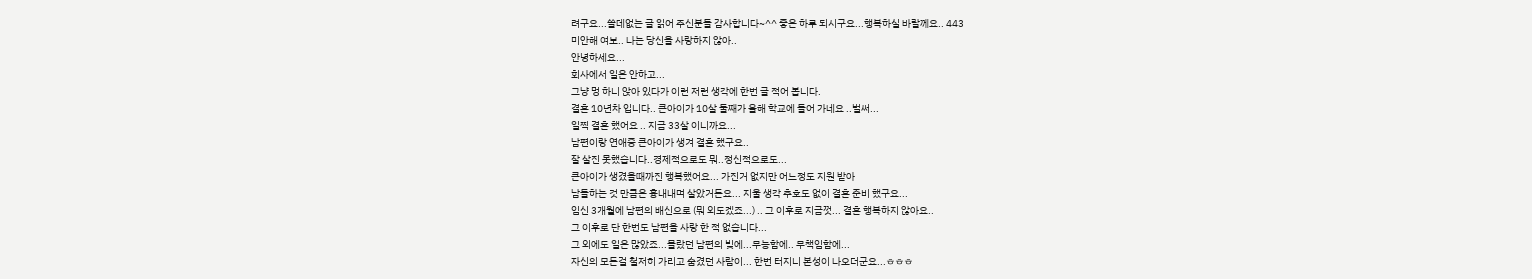려구요...쓸데없는 글 읽어 주신분들 감사합니다~^^ 좋은 하루 되시구요...행복하실 바랄께요.. 443
미안해 여보.. 나는 당신을 사랑하지 않아..
안녕하세요...
회사에서 일은 안하고...
그냥 멍 하니 앉아 있다가 이런 저런 생각에 한번 글 적어 봅니다.
결혼 10년차 입니다.. 큰아이가 10살 둘째가 올해 학교에 들어 가네요 ..벌써...
일찍 결혼 했어요 .. 지금 33살 이니까요...
남편이랑 연애중 큰아이가 생겨 결혼 했구요..
잘 살진 못했습니다..경제적으로도 뭐..정신적으로도...
큰아이가 생겼을때까진 행복했어요... 가진거 없지만 어느정도 지원 받아
남들하는 것 만큼은 흉내내며 살았거든요... 지울 생각 추호도 없이 결혼 준비 했구요...
임신 3개월에 남편의 배신으로 (뭐 외도겠죠...) .. 그 이후로 지금껏... 결혼 행복하지 않아요..
그 이후로 단 한번도 남편을 사랑 한 적 없습니다...
그 외에도 일은 많았죠...몰랐던 남편의 빚에...무능함에.. 무책임함에...
자신의 모든걸 철저히 가리고 숨겼던 사람이... 한번 터지니 본성이 나오더군요...ㅎㅎㅎ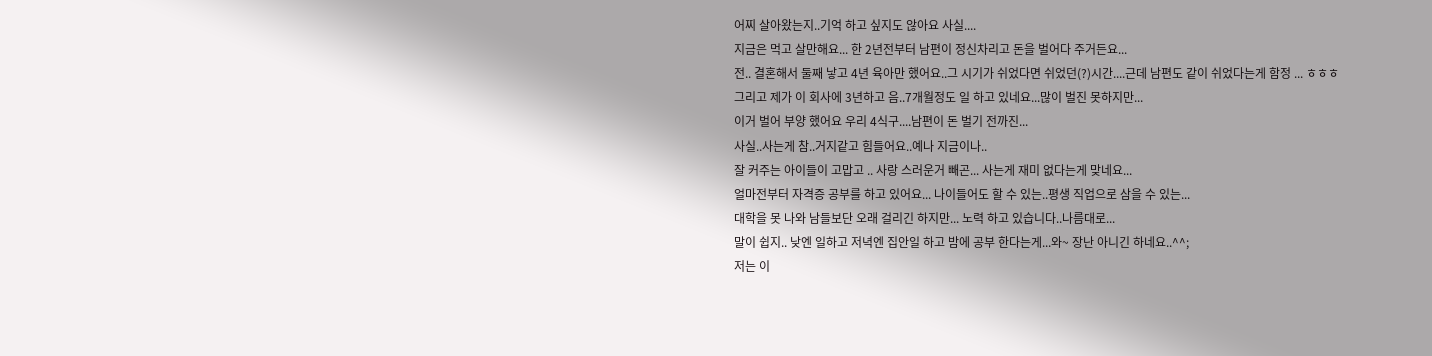어찌 살아왔는지..기억 하고 싶지도 않아요 사실....
지금은 먹고 살만해요... 한 2년전부터 남편이 정신차리고 돈을 벌어다 주거든요...
전.. 결혼해서 둘째 낳고 4년 육아만 했어요..그 시기가 쉬었다면 쉬었던(?)시간....근데 남편도 같이 쉬었다는게 함정 ... ㅎㅎㅎ
그리고 제가 이 회사에 3년하고 음..7개월정도 일 하고 있네요...많이 벌진 못하지만...
이거 벌어 부양 했어요 우리 4식구....남편이 돈 벌기 전까진...
사실..사는게 참..거지같고 힘들어요..예나 지금이나..
잘 커주는 아이들이 고맙고 .. 사랑 스러운거 빼곤... 사는게 재미 없다는게 맞네요...
얼마전부터 자격증 공부를 하고 있어요... 나이들어도 할 수 있는..평생 직업으로 삼을 수 있는...
대학을 못 나와 남들보단 오래 걸리긴 하지만... 노력 하고 있습니다..나름대로...
말이 쉽지.. 낮엔 일하고 저녁엔 집안일 하고 밤에 공부 한다는게...와~ 장난 아니긴 하네요..^^;
저는 이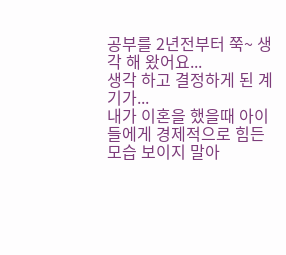공부를 2년전부터 쭉~ 생각 해 왔어요...
생각 하고 결정하게 된 계기가...
내가 이혼을 했을때 아이들에게 경제적으로 힘든 모습 보이지 말아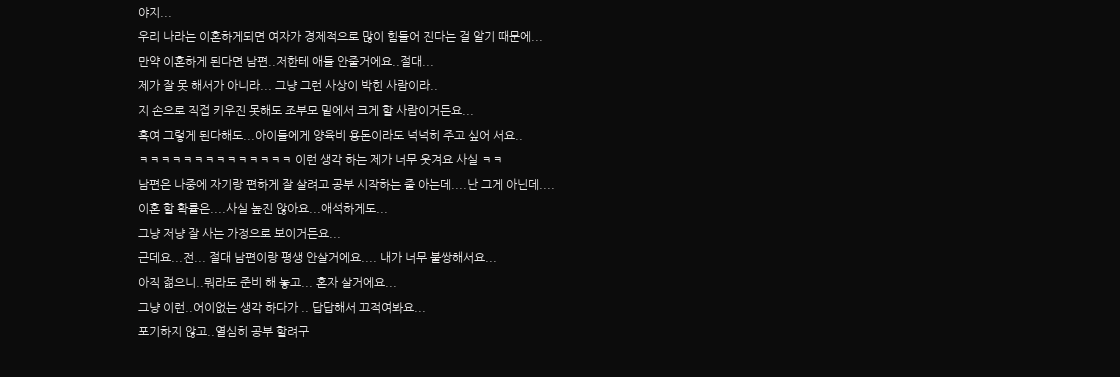야지...
우리 나라는 이혼하게되면 여자가 경제적으로 많이 힘들어 진다는 걸 알기 때문에...
만약 이혼하게 된다면 남편..저한테 애들 안줄거에요..절대...
제가 잘 못 해서가 아니라... 그냥 그런 사상이 박힌 사람이라..
지 손으로 직접 키우진 못해도 조부모 밑에서 크게 할 사람이거든요...
혹여 그렇게 된다해도...아이들에게 양육비 용돈이라도 넉넉히 주고 싶어 서요..
ㅋㅋㅋㅋㅋㅋㅋㅋㅋㅋㅋㅋㅋㅋ 이런 생각 하는 제가 너무 웃겨요 사실 ㅋㅋ
남편은 나중에 자기랑 편하게 잘 살려고 공부 시작하는 줄 아는데....난 그게 아닌데....
이혼 할 확률은....사실 높진 않아요...애석하게도...
그냥 저냥 잘 사는 가정으로 보이거든요...
근데요...전... 절대 남편이랑 평생 안살거에요.... 내가 너무 불쌍해서요...
아직 젊으니..뭐라도 준비 해 놓고... 혼자 살거에요...
그냥 이런..어이없는 생각 하다가 .. 답답해서 끄적여봐요...
포기하지 않고..열심히 공부 할려구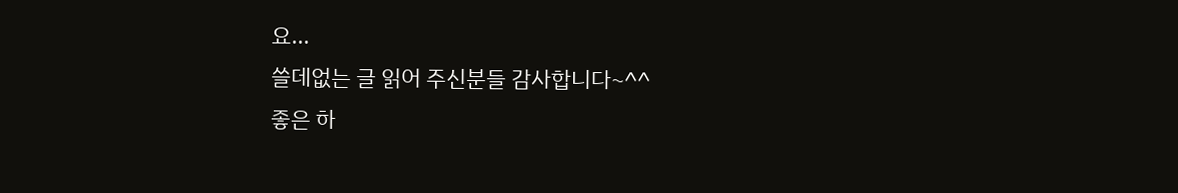요...
쓸데없는 글 읽어 주신분들 감사합니다~^^
좋은 하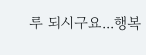루 되시구요...행복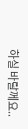하실 바랄께요..